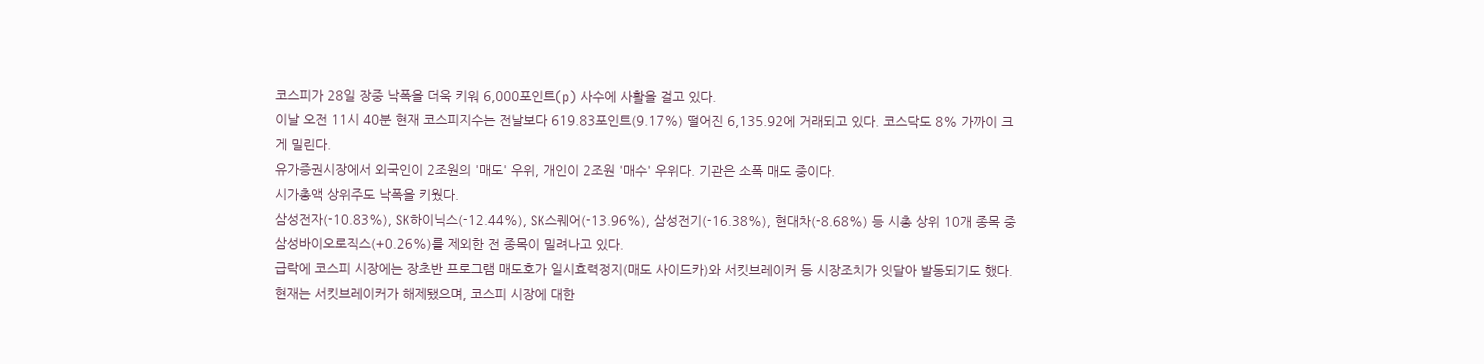코스피가 28일 장중 낙폭을 더욱 키워 6,000포인트(p) 사수에 사활을 걸고 있다.
이날 오전 11시 40분 현재 코스피지수는 전날보다 619.83포인트(9.17%) 떨어진 6,135.92에 거래되고 있다. 코스닥도 8% 가까이 크게 밀린다.
유가증권시장에서 외국인이 2조원의 '매도' 우위, 개인이 2조원 '매수' 우위다. 기관은 소폭 매도 중이다.
시가총액 상위주도 낙폭을 키웠다.
삼성전자(-10.83%), SK하이닉스(-12.44%), SK스퀘어(-13.96%), 삼성전기(-16.38%), 현대차(-8.68%) 등 시총 상위 10개 종목 중 삼성바이오로직스(+0.26%)를 제외한 전 종목이 밀려나고 있다.
급락에 코스피 시장에는 장초반 프로그램 매도호가 일시효력정지(매도 사이드카)와 서킷브레이커 등 시장조치가 잇달아 발동되기도 했다.
현재는 서킷브레이커가 해제됐으며, 코스피 시장에 대한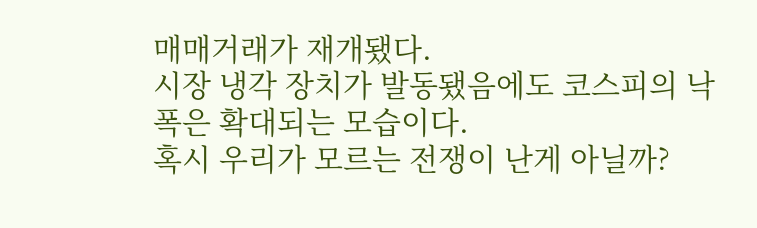매매거래가 재개됐다.
시장 냉각 장치가 발동됐음에도 코스피의 낙폭은 확대되는 모습이다.
혹시 우리가 모르는 전쟁이 난게 아닐까?